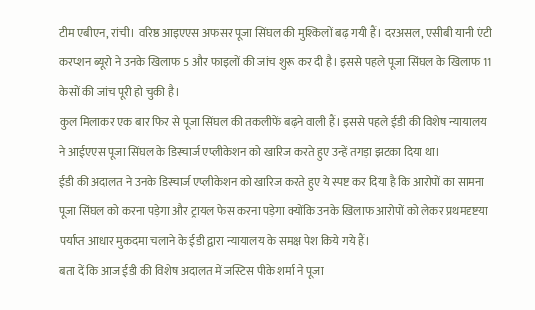टीम एबीएन, रांची। वरिष्ठ आइएएस अफसर पूजा सिंघल की मुश्किलों बढ़ गयी हैं। दरअसल, एसीबी यानी एंटी करप्शन ब्यूरो ने उनके खिलाफ 5 और फाइलों की जांच शुरू कर दी है। इससे पहले पूजा सिंघल के खिलाफ 11 केसों की जांच पूरी हो चुकी है।
कुल मिलाकर एक बार फिर से पूजा सिंघल की तकलीफें बढ़ने वाली हैं। इससे पहले ईडी की विशेष न्यायालय ने आईएएस पूजा सिंघल के डिस्चार्ज एप्लीकेशन को खारिज करते हुए उन्हें तगड़ा झटका दिया था।
ईडी की अदालत ने उनके डिस्चार्ज एप्लीकेशन को खारिज करते हुए ये स्पष्ट कर दिया है कि आरोपों का सामना पूजा सिंघल को करना पड़ेगा और ट्रायल फेस करना पड़ेगा क्योंकि उनके खिलाफ आरोपों को लेकर प्रथमदृष्टया पर्याप्त आधार मुकदमा चलाने के ईडी द्वारा न्यायालय के समक्ष पेश किये गये हैं।
बता दें कि आज ईडी की विशेष अदालत में जस्टिस पीके शर्मा ने पूजा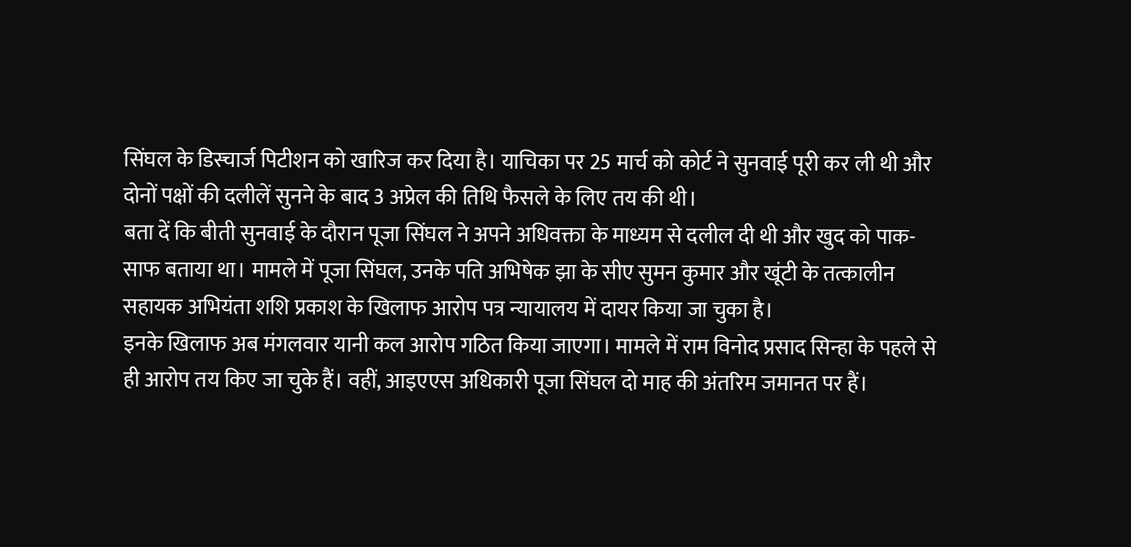सिंघल के डिस्चार्ज पिटीशन को खारिज कर दिया है। याचिका पर 25 मार्च को कोर्ट ने सुनवाई पूरी कर ली थी और दोनों पक्षों की दलीलें सुनने के बाद 3 अप्रेल की तिथि फैसले के लिए तय की थी।
बता दें कि बीती सुनवाई के दौरान पूजा सिंघल ने अपने अधिवक्ता के माध्यम से दलील दी थी और खुद को पाक-साफ बताया था। मामले में पूजा सिंघल, उनके पति अभिषेक झा के सीए सुमन कुमार और खूंटी के तत्कालीन सहायक अभियंता शशि प्रकाश के खिलाफ आरोप पत्र न्यायालय में दायर किया जा चुका है।
इनके खिलाफ अब मंगलवार यानी कल आरोप गठित किया जाएगा। मामले में राम विनोद प्रसाद सिन्हा के पहले से ही आरोप तय किए जा चुके हैं। वहीं, आइएएस अधिकारी पूजा सिंघल दो माह की अंतरिम जमानत पर हैं।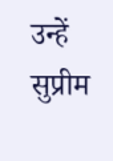उन्हें सुप्रीम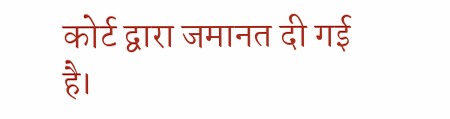कोर्ट द्वारा जमानत दी गई है।